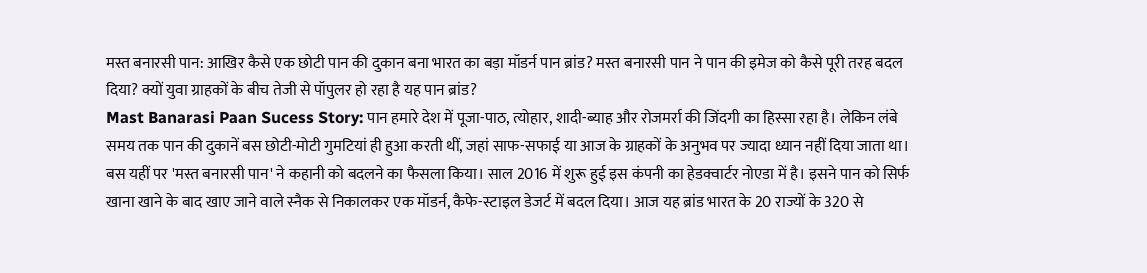मस्त बनारसी पान: आखिर कैसे एक छोटी पान की दुकान बना भारत का बड़ा मॉडर्न पान ब्रांड? मस्त बनारसी पान ने पान की इमेज को कैसे पूरी तरह बदल दिया? क्यों युवा ग्राहकों के बीच तेजी से पॉपुलर हो रहा है यह पान ब्रांड?
Mast Banarasi Paan Sucess Story: पान हमारे देश में पूजा-पाठ, त्योहार, शादी-ब्याह और रोजमर्रा की जिंदगी का हिस्सा रहा है। लेकिन लंबे समय तक पान की दुकानें बस छोटी-मोटी गुमटियां ही हुआ करती थीं, जहां साफ-सफाई या आज के ग्राहकों के अनुभव पर ज्यादा ध्यान नहीं दिया जाता था। बस यहीं पर 'मस्त बनारसी पान' ने कहानी को बदलने का फैसला किया। साल 2016 में शुरू हुई इस कंपनी का हेडक्वार्टर नोएडा में है। इसने पान को सिर्फ खाना खाने के बाद खाए जाने वाले स्नैक से निकालकर एक मॉडर्न, कैफे-स्टाइल डेजर्ट में बदल दिया। आज यह ब्रांड भारत के 20 राज्यों के 320 से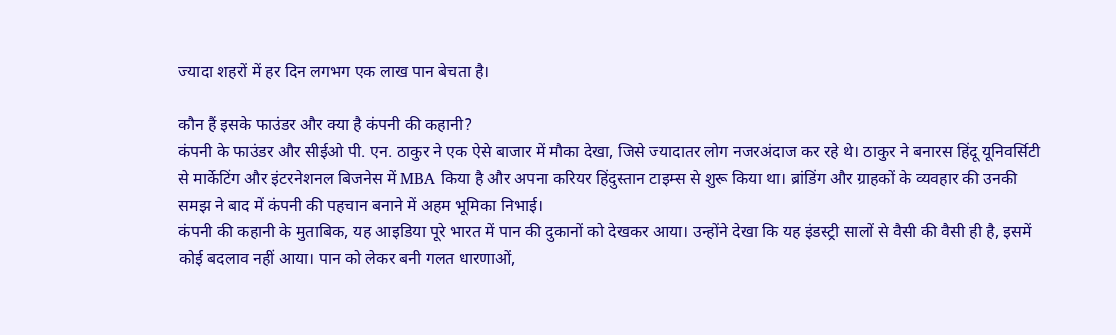ज्यादा शहरों में हर दिन लगभग एक लाख पान बेचता है।

कौन हैं इसके फाउंडर और क्या है कंपनी की कहानी?
कंपनी के फाउंडर और सीईओ पी. एन. ठाकुर ने एक ऐसे बाजार में मौका देखा, जिसे ज्यादातर लोग नजरअंदाज कर रहे थे। ठाकुर ने बनारस हिंदू यूनिवर्सिटी से मार्केटिंग और इंटरनेशनल बिजनेस में MBA किया है और अपना करियर हिंदुस्तान टाइम्स से शुरू किया था। ब्रांडिंग और ग्राहकों के व्यवहार की उनकी समझ ने बाद में कंपनी की पहचान बनाने में अहम भूमिका निभाई।
कंपनी की कहानी के मुताबिक, यह आइडिया पूरे भारत में पान की दुकानों को देखकर आया। उन्होंने देखा कि यह इंडस्ट्री सालों से वैसी की वैसी ही है, इसमें कोई बदलाव नहीं आया। पान को लेकर बनी गलत धारणाओं,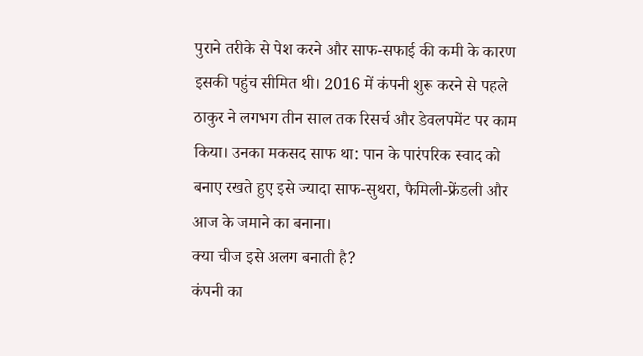पुराने तरीके से पेश करने और साफ-सफाई की कमी के कारण इसकी पहुंच सीमित थी। 2016 में कंपनी शुरू करने से पहले ठाकुर ने लगभग तीन साल तक रिसर्च और डेवलपमेंट पर काम किया। उनका मकसद साफ था: पान के पारंपरिक स्वाद को बनाए रखते हुए इसे ज्यादा साफ-सुथरा, फैमिली-फ्रेंडली और आज के जमाने का बनाना।
क्या चीज इसे अलग बनाती है?
कंपनी का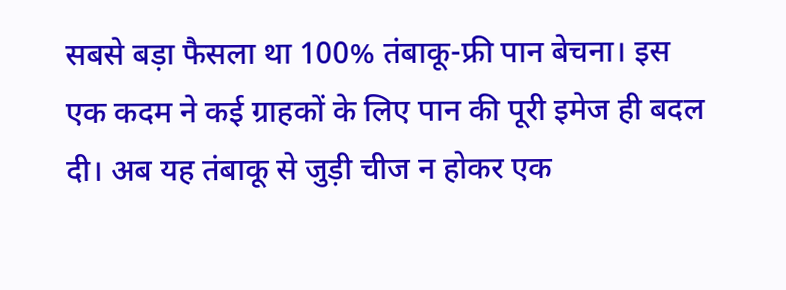सबसे बड़ा फैसला था 100% तंबाकू-फ्री पान बेचना। इस एक कदम ने कई ग्राहकों के लिए पान की पूरी इमेज ही बदल दी। अब यह तंबाकू से जुड़ी चीज न होकर एक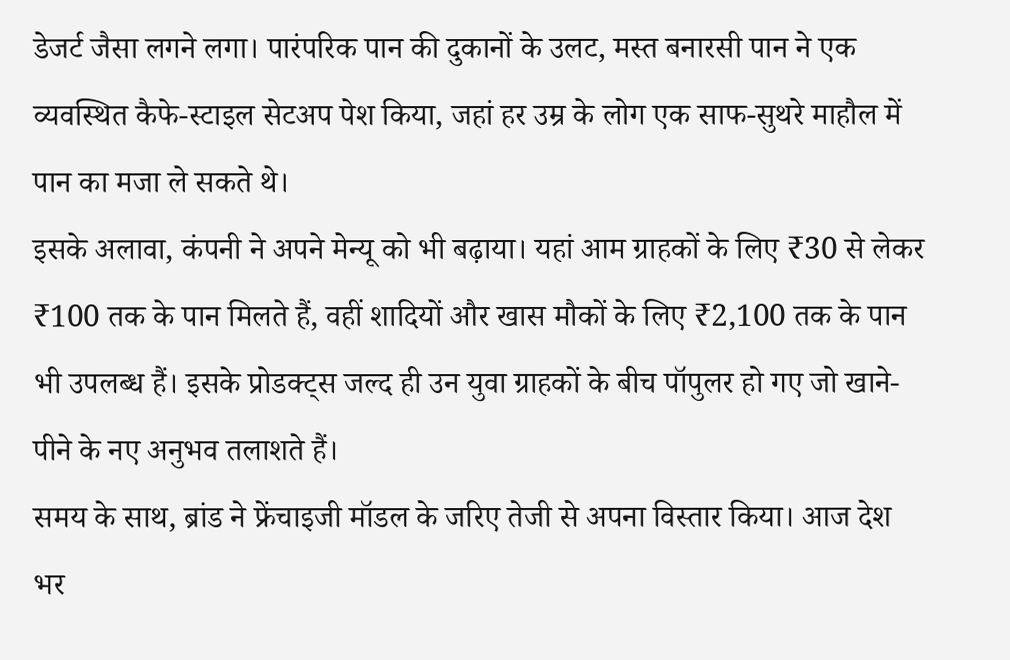डेजर्ट जैसा लगने लगा। पारंपरिक पान की दुकानों के उलट, मस्त बनारसी पान ने एक व्यवस्थित कैफे-स्टाइल सेटअप पेश किया, जहां हर उम्र के लोग एक साफ-सुथरे माहौल में पान का मजा ले सकते थे।
इसके अलावा, कंपनी ने अपने मेन्यू को भी बढ़ाया। यहां आम ग्राहकों के लिए ₹30 से लेकर ₹100 तक के पान मिलते हैं, वहीं शादियों और खास मौकों के लिए ₹2,100 तक के पान भी उपलब्ध हैं। इसके प्रोडक्ट्स जल्द ही उन युवा ग्राहकों के बीच पॉपुलर हो गए जो खाने-पीने के नए अनुभव तलाशते हैं।
समय के साथ, ब्रांड ने फ्रेंचाइजी मॉडल के जरिए तेजी से अपना विस्तार किया। आज देश भर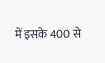में इसके 400 से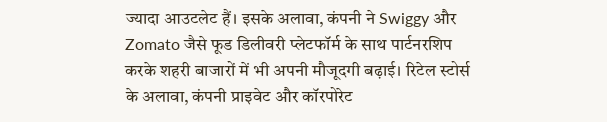ज्यादा आउटलेट हैं। इसके अलावा, कंपनी ने Swiggy और Zomato जैसे फूड डिलीवरी प्लेटफॉर्म के साथ पार्टनरशिप करके शहरी बाजारों में भी अपनी मौजूदगी बढ़ाई। रिटेल स्टोर्स के अलावा, कंपनी प्राइवेट और कॉरपोरेट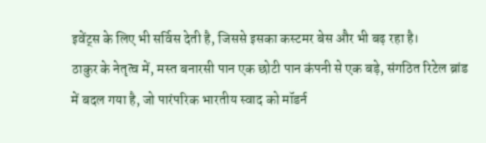इवेंट्स के लिए भी सर्विस देती है, जिससे इसका कस्टमर बेस और भी बढ़ रहा है।
ठाकुर के नेतृत्व में, मस्त बनारसी पान एक छोटी पान कंपनी से एक बड़े, संगठित रिटेल ब्रांड में बदल गया है, जो पारंपरिक भारतीय स्वाद को मॉडर्न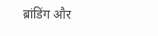ब्रांडिंग और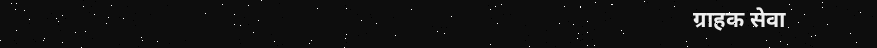ग्राहक सेवा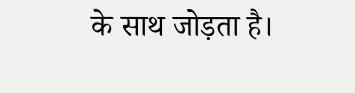के साथ जोड़ता है।